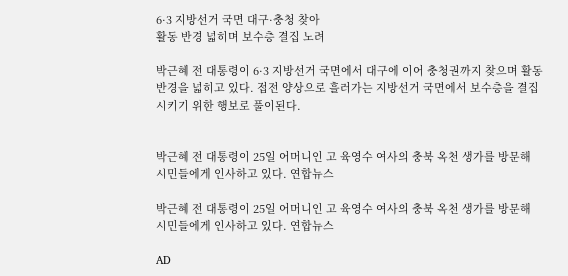6·3 지방선거 국면 대구·충청 찾아
활동 반경 넓히며 보수층 결집 노려

박근혜 전 대통령이 6·3 지방선거 국면에서 대구에 이어 충청권까지 찾으며 활동 반경을 넓히고 있다. 접전 양상으로 흘러가는 지방선거 국면에서 보수층을 결집시키기 위한 행보로 풀이된다.


박근혜 전 대통령이 25일 어머니인 고 육영수 여사의 충북 옥천 생가를 방문해 시민들에게 인사하고 있다. 연합뉴스

박근혜 전 대통령이 25일 어머니인 고 육영수 여사의 충북 옥천 생가를 방문해 시민들에게 인사하고 있다. 연합뉴스

AD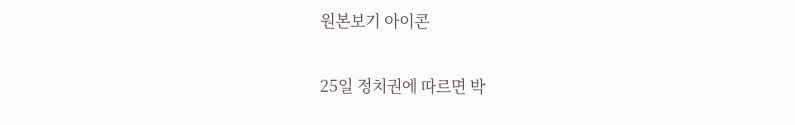원본보기 아이콘

25일 정치권에 따르면 박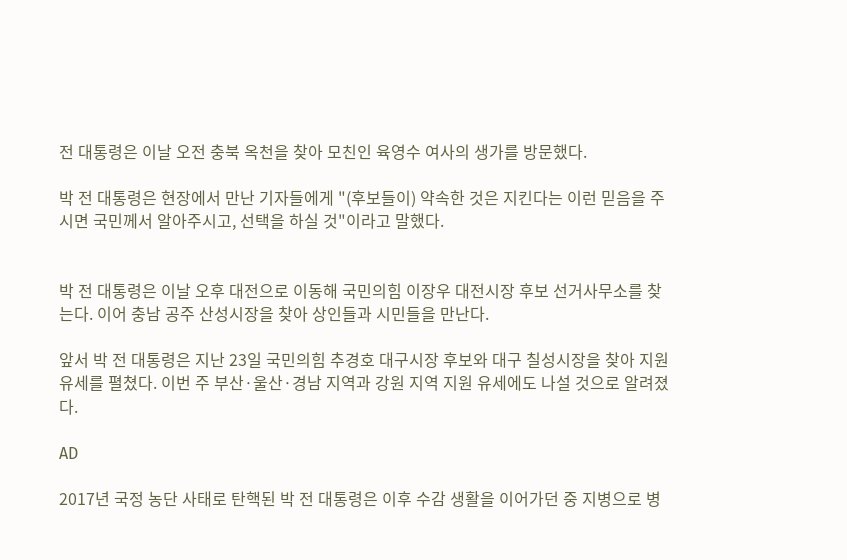전 대통령은 이날 오전 충북 옥천을 찾아 모친인 육영수 여사의 생가를 방문했다.

박 전 대통령은 현장에서 만난 기자들에게 "(후보들이) 약속한 것은 지킨다는 이런 믿음을 주시면 국민께서 알아주시고, 선택을 하실 것"이라고 말했다.


박 전 대통령은 이날 오후 대전으로 이동해 국민의힘 이장우 대전시장 후보 선거사무소를 찾는다. 이어 충남 공주 산성시장을 찾아 상인들과 시민들을 만난다.

앞서 박 전 대통령은 지난 23일 국민의힘 추경호 대구시장 후보와 대구 칠성시장을 찾아 지원 유세를 펼쳤다. 이번 주 부산·울산·경남 지역과 강원 지역 지원 유세에도 나설 것으로 알려졌다.

AD

2017년 국정 농단 사태로 탄핵된 박 전 대통령은 이후 수감 생활을 이어가던 중 지병으로 병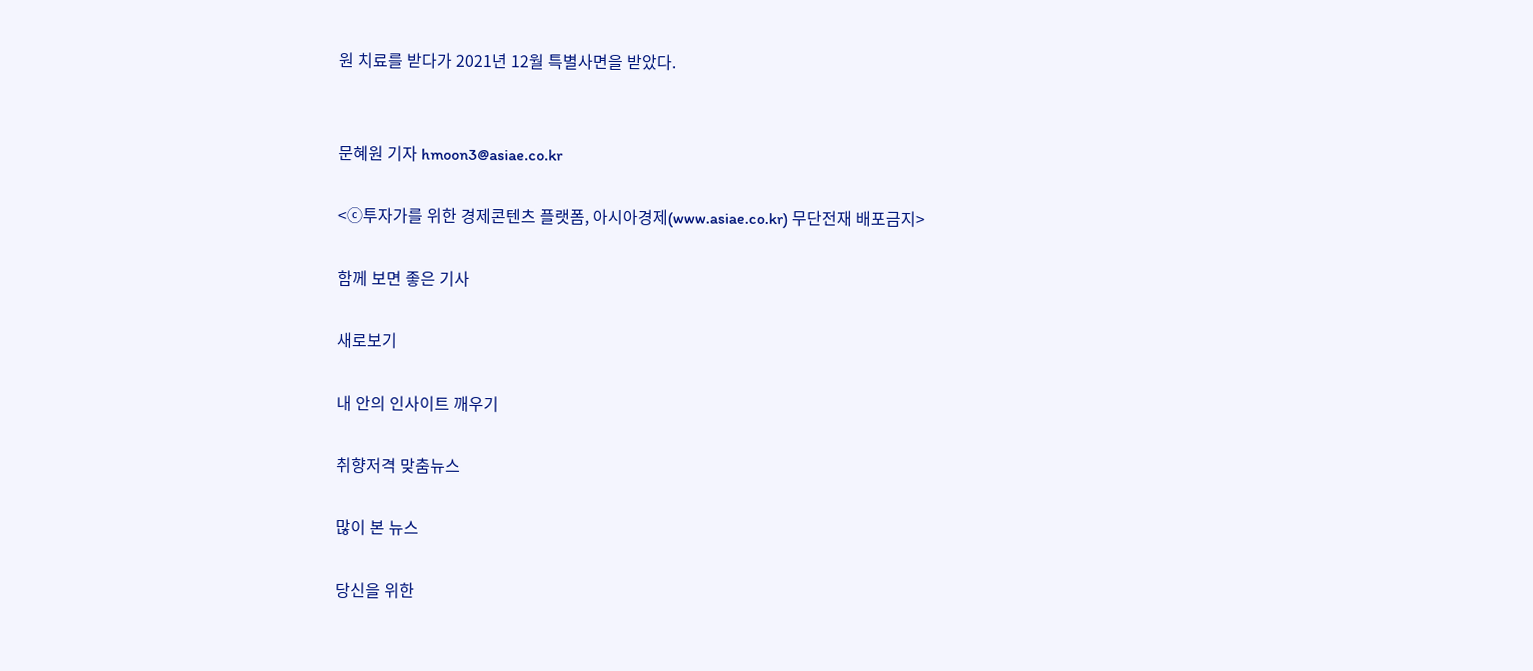원 치료를 받다가 2021년 12월 특별사면을 받았다.


문혜원 기자 hmoon3@asiae.co.kr

<ⓒ투자가를 위한 경제콘텐츠 플랫폼, 아시아경제(www.asiae.co.kr) 무단전재 배포금지>

함께 보면 좋은 기사

새로보기

내 안의 인사이트 깨우기

취향저격 맞춤뉴스

많이 본 뉴스

당신을 위한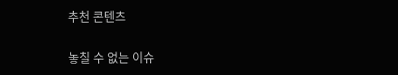추천 콘텐츠

놓칠 수 없는 이슈